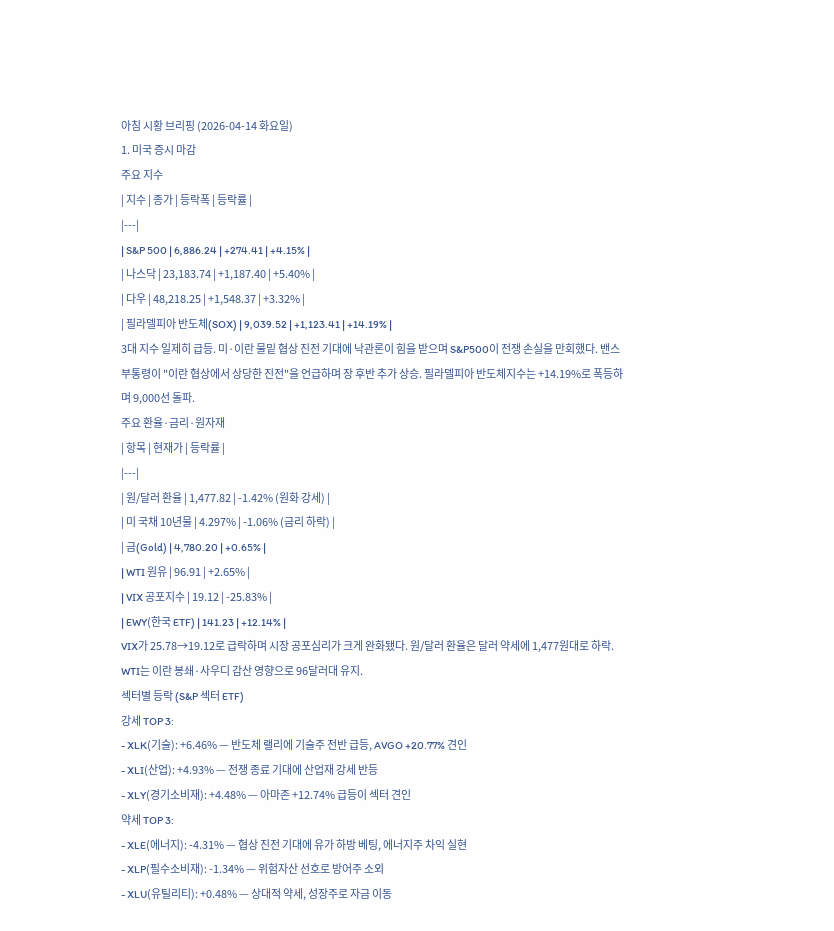아침 시황 브리핑 (2026-04-14 화요일)
1. 미국 증시 마감
주요 지수
| 지수 | 종가 | 등락폭 | 등락률 |
|---|
| S&P 500 | 6,886.24 | +274.41 | +4.15% |
| 나스닥 | 23,183.74 | +1,187.40 | +5.40% |
| 다우 | 48,218.25 | +1,548.37 | +3.32% |
| 필라델피아 반도체(SOX) | 9,039.52 | +1,123.41 | +14.19% |
3대 지수 일제히 급등. 미·이란 물밑 협상 진전 기대에 낙관론이 힘을 받으며 S&P500이 전쟁 손실을 만회했다. 밴스 부통령이 "이란 협상에서 상당한 진전"을 언급하며 장 후반 추가 상승. 필라델피아 반도체지수는 +14.19%로 폭등하며 9,000선 돌파.
주요 환율·금리·원자재
| 항목 | 현재가 | 등락률 |
|---|
| 원/달러 환율 | 1,477.82 | -1.42% (원화 강세) |
| 미 국채 10년물 | 4.297% | -1.06% (금리 하락) |
| 금(Gold) | 4,780.20 | +0.65% |
| WTI 원유 | 96.91 | +2.65% |
| VIX 공포지수 | 19.12 | -25.83% |
| EWY(한국 ETF) | 141.23 | +12.14% |
VIX가 25.78→19.12로 급락하며 시장 공포심리가 크게 완화됐다. 원/달러 환율은 달러 약세에 1,477원대로 하락. WTI는 이란 봉쇄·사우디 감산 영향으로 96달러대 유지.
섹터별 등락 (S&P 섹터 ETF)
강세 TOP 3:
- XLK(기술): +6.46% — 반도체 랠리에 기술주 전반 급등, AVGO +20.77% 견인
- XLI(산업): +4.93% — 전쟁 종료 기대에 산업재 강세 반등
- XLY(경기소비재): +4.48% — 아마존 +12.74% 급등이 섹터 견인
약세 TOP 3:
- XLE(에너지): -4.31% — 협상 진전 기대에 유가 하방 베팅, 에너지주 차익 실현
- XLP(필수소비재): -1.34% — 위험자산 선호로 방어주 소외
- XLU(유틸리티): +0.48% — 상대적 약세, 성장주로 자금 이동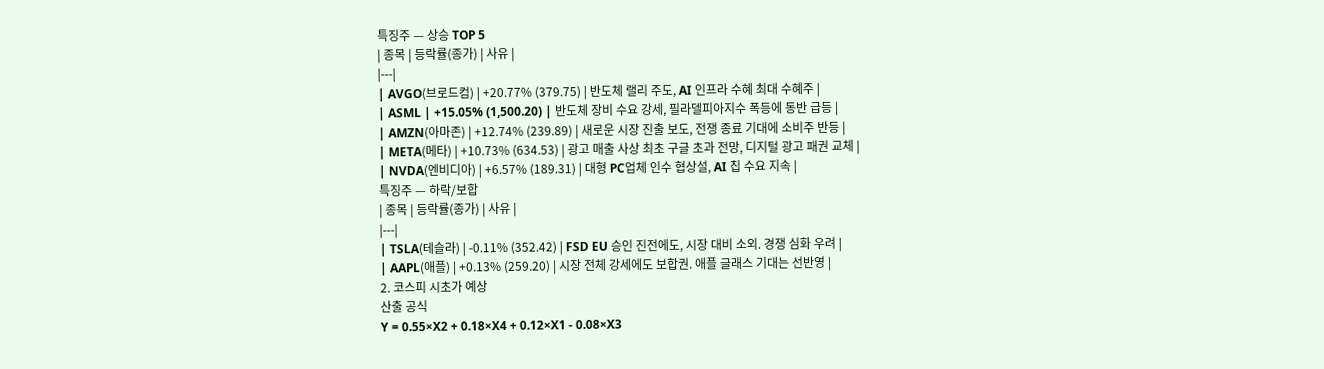특징주 — 상승 TOP 5
| 종목 | 등락률(종가) | 사유 |
|---|
| AVGO(브로드컴) | +20.77% (379.75) | 반도체 랠리 주도, AI 인프라 수혜 최대 수혜주 |
| ASML | +15.05% (1,500.20) | 반도체 장비 수요 강세, 필라델피아지수 폭등에 동반 급등 |
| AMZN(아마존) | +12.74% (239.89) | 새로운 시장 진출 보도, 전쟁 종료 기대에 소비주 반등 |
| META(메타) | +10.73% (634.53) | 광고 매출 사상 최초 구글 초과 전망, 디지털 광고 패권 교체 |
| NVDA(엔비디아) | +6.57% (189.31) | 대형 PC업체 인수 협상설, AI 칩 수요 지속 |
특징주 — 하락/보합
| 종목 | 등락률(종가) | 사유 |
|---|
| TSLA(테슬라) | -0.11% (352.42) | FSD EU 승인 진전에도, 시장 대비 소외. 경쟁 심화 우려 |
| AAPL(애플) | +0.13% (259.20) | 시장 전체 강세에도 보합권. 애플 글래스 기대는 선반영 |
2. 코스피 시초가 예상
산출 공식
Y = 0.55×X2 + 0.18×X4 + 0.12×X1 - 0.08×X3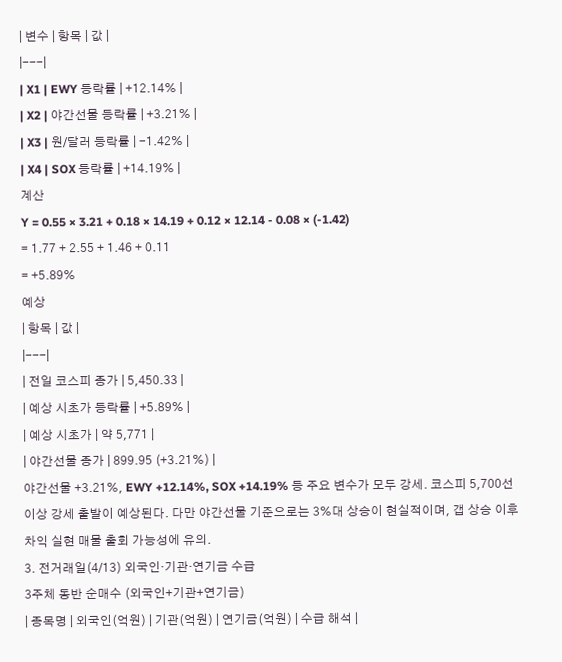| 변수 | 항목 | 값 |
|---|
| X1 | EWY 등락률 | +12.14% |
| X2 | 야간선물 등락률 | +3.21% |
| X3 | 원/달러 등락률 | -1.42% |
| X4 | SOX 등락률 | +14.19% |
계산
Y = 0.55 × 3.21 + 0.18 × 14.19 + 0.12 × 12.14 - 0.08 × (-1.42)
= 1.77 + 2.55 + 1.46 + 0.11
= +5.89%
예상
| 항목 | 값 |
|---|
| 전일 코스피 종가 | 5,450.33 |
| 예상 시초가 등락률 | +5.89% |
| 예상 시초가 | 약 5,771 |
| 야간선물 종가 | 899.95 (+3.21%) |
야간선물 +3.21%, EWY +12.14%, SOX +14.19% 등 주요 변수가 모두 강세. 코스피 5,700선 이상 강세 출발이 예상된다. 다만 야간선물 기준으로는 3%대 상승이 현실적이며, 갭 상승 이후 차익 실현 매물 출회 가능성에 유의.
3. 전거래일(4/13) 외국인·기관·연기금 수급
3주체 동반 순매수 (외국인+기관+연기금)
| 종목명 | 외국인(억원) | 기관(억원) | 연기금(억원) | 수급 해석 |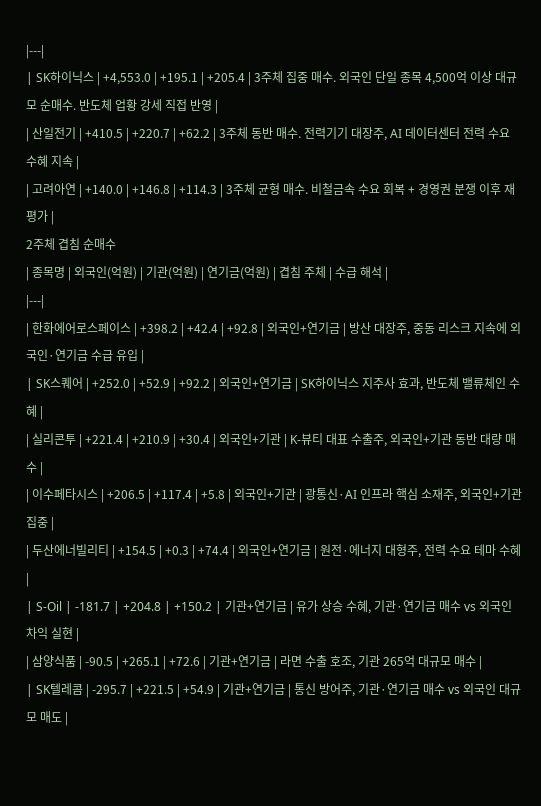|---|
| SK하이닉스 | +4,553.0 | +195.1 | +205.4 | 3주체 집중 매수. 외국인 단일 종목 4,500억 이상 대규모 순매수. 반도체 업황 강세 직접 반영 |
| 산일전기 | +410.5 | +220.7 | +62.2 | 3주체 동반 매수. 전력기기 대장주, AI 데이터센터 전력 수요 수혜 지속 |
| 고려아연 | +140.0 | +146.8 | +114.3 | 3주체 균형 매수. 비철금속 수요 회복 + 경영권 분쟁 이후 재평가 |
2주체 겹침 순매수
| 종목명 | 외국인(억원) | 기관(억원) | 연기금(억원) | 겹침 주체 | 수급 해석 |
|---|
| 한화에어로스페이스 | +398.2 | +42.4 | +92.8 | 외국인+연기금 | 방산 대장주, 중동 리스크 지속에 외국인·연기금 수급 유입 |
| SK스퀘어 | +252.0 | +52.9 | +92.2 | 외국인+연기금 | SK하이닉스 지주사 효과, 반도체 밸류체인 수혜 |
| 실리콘투 | +221.4 | +210.9 | +30.4 | 외국인+기관 | K-뷰티 대표 수출주, 외국인+기관 동반 대량 매수 |
| 이수페타시스 | +206.5 | +117.4 | +5.8 | 외국인+기관 | 광통신·AI 인프라 핵심 소재주, 외국인+기관 집중 |
| 두산에너빌리티 | +154.5 | +0.3 | +74.4 | 외국인+연기금 | 원전·에너지 대형주, 전력 수요 테마 수혜 |
| S-Oil | -181.7 | +204.8 | +150.2 | 기관+연기금 | 유가 상승 수혜, 기관·연기금 매수 vs 외국인 차익 실현 |
| 삼양식품 | -90.5 | +265.1 | +72.6 | 기관+연기금 | 라면 수출 호조, 기관 265억 대규모 매수 |
| SK텔레콤 | -295.7 | +221.5 | +54.9 | 기관+연기금 | 통신 방어주, 기관·연기금 매수 vs 외국인 대규모 매도 |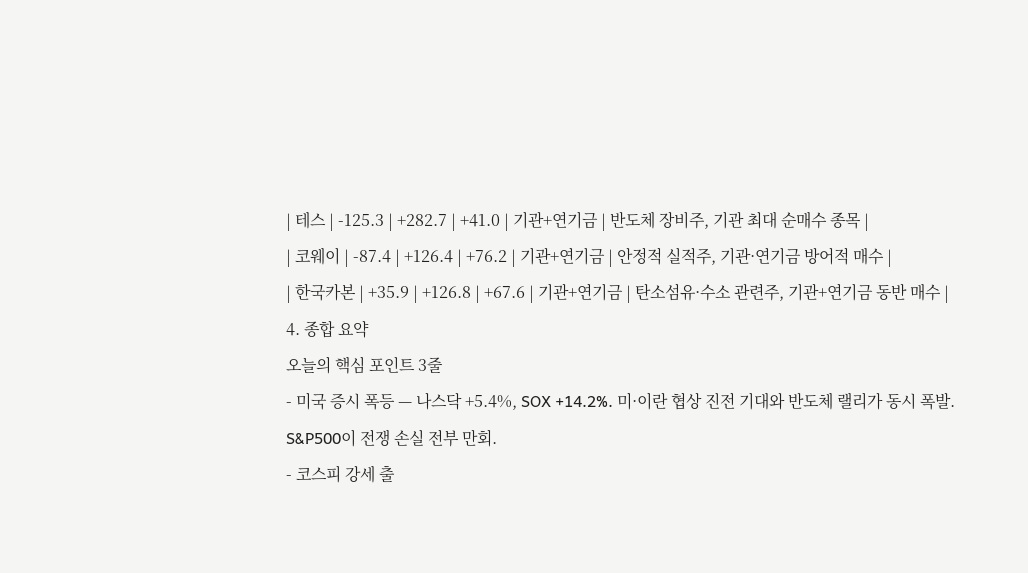| 테스 | -125.3 | +282.7 | +41.0 | 기관+연기금 | 반도체 장비주, 기관 최대 순매수 종목 |
| 코웨이 | -87.4 | +126.4 | +76.2 | 기관+연기금 | 안정적 실적주, 기관·연기금 방어적 매수 |
| 한국카본 | +35.9 | +126.8 | +67.6 | 기관+연기금 | 탄소섬유·수소 관련주, 기관+연기금 동반 매수 |
4. 종합 요약
오늘의 핵심 포인트 3줄
- 미국 증시 폭등 — 나스닥 +5.4%, SOX +14.2%. 미·이란 협상 진전 기대와 반도체 랠리가 동시 폭발. S&P500이 전쟁 손실 전부 만회.
- 코스피 강세 출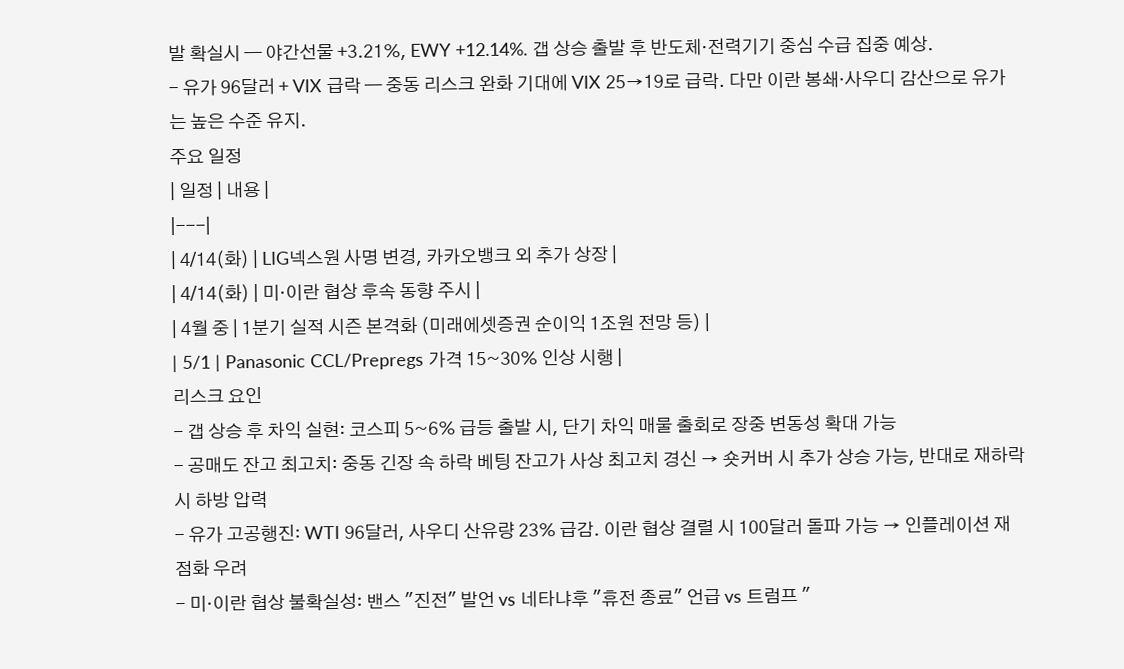발 확실시 — 야간선물 +3.21%, EWY +12.14%. 갭 상승 출발 후 반도체·전력기기 중심 수급 집중 예상.
- 유가 96달러 + VIX 급락 — 중동 리스크 완화 기대에 VIX 25→19로 급락. 다만 이란 봉쇄·사우디 감산으로 유가는 높은 수준 유지.
주요 일정
| 일정 | 내용 |
|---|
| 4/14(화) | LIG넥스원 사명 변경, 카카오뱅크 외 추가 상장 |
| 4/14(화) | 미·이란 협상 후속 동향 주시 |
| 4월 중 | 1분기 실적 시즌 본격화 (미래에셋증권 순이익 1조원 전망 등) |
| 5/1 | Panasonic CCL/Prepregs 가격 15~30% 인상 시행 |
리스크 요인
- 갭 상승 후 차익 실현: 코스피 5~6% 급등 출발 시, 단기 차익 매물 출회로 장중 변동성 확대 가능
- 공매도 잔고 최고치: 중동 긴장 속 하락 베팅 잔고가 사상 최고치 경신 → 숏커버 시 추가 상승 가능, 반대로 재하락 시 하방 압력
- 유가 고공행진: WTI 96달러, 사우디 산유량 23% 급감. 이란 협상 결렬 시 100달러 돌파 가능 → 인플레이션 재점화 우려
- 미·이란 협상 불확실성: 밴스 "진전" 발언 vs 네타냐후 "휴전 종료" 언급 vs 트럼프 "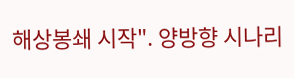해상봉쇄 시작". 양방향 시나리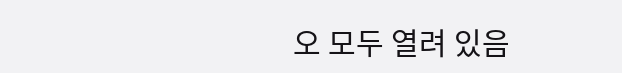오 모두 열려 있음